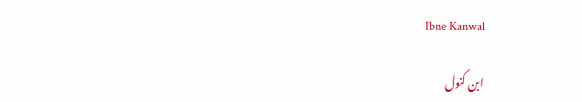Ibne Kanwal

ابن کنول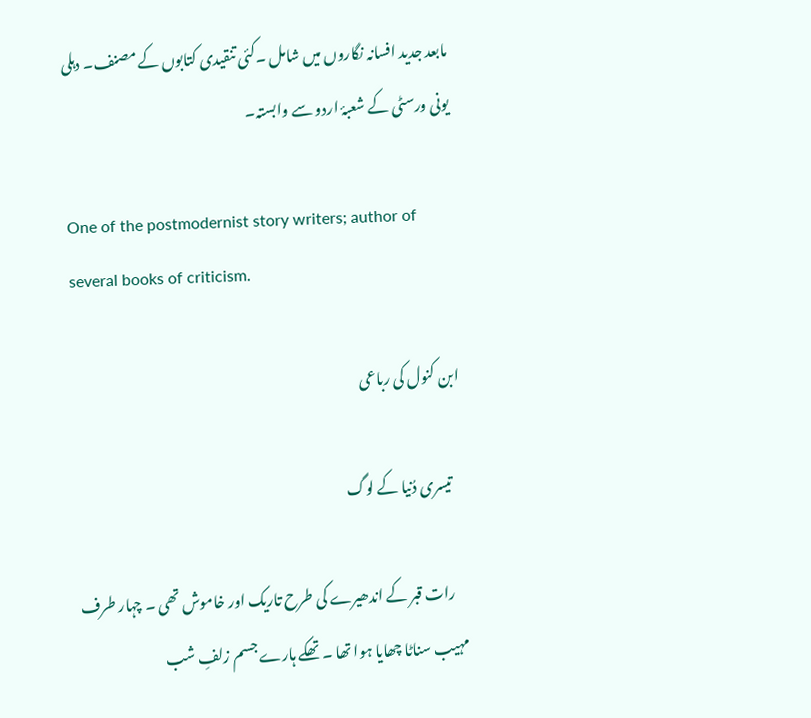مابعد جدید افسانہ نگاروں میں شامل ۔کئی تنقیدی کتابوں کے مصنف۔ دہلی یونی ورسٹی کے شعبۂ اردو سے وابستہ۔

One of the postmodernist story writers; author of several books of criticism.

ابن کنول کی رباعی

    تیسری دُنیا کے لوگ

    رات قبر کے اندھیرے کی طرح تاریک اور خاموش تھی ۔ چہار طرف مہیب سناٹا چھایا ہوا تھا ۔ تھکے ہارے جسم زلفِ شب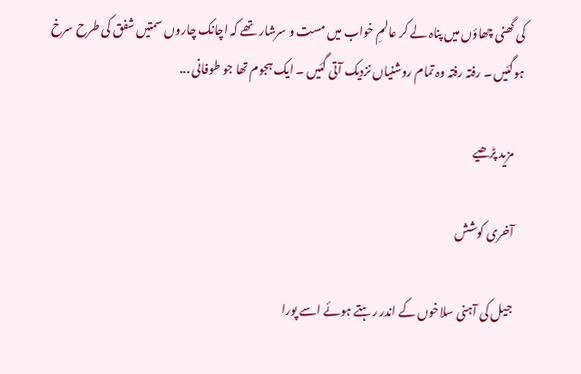کی گھنی چھاؤں میں پناہ لے کر عالمِ خواب میں مست و سرشار تھے کہ اچانک چاروں سمتیں شفق کی طرح سرخ ہوگئیں ۔ رفتہ رفتہ وہ تمام روشنیاں نزدیک آتی گئیں ۔ ایک ہجوم تھا جو طوفانی ...

    مزید پڑھیے

    آخری کوشش

    جیل کی آہنی سلاخوں کے اندر رہتے ہوئے اسے پورا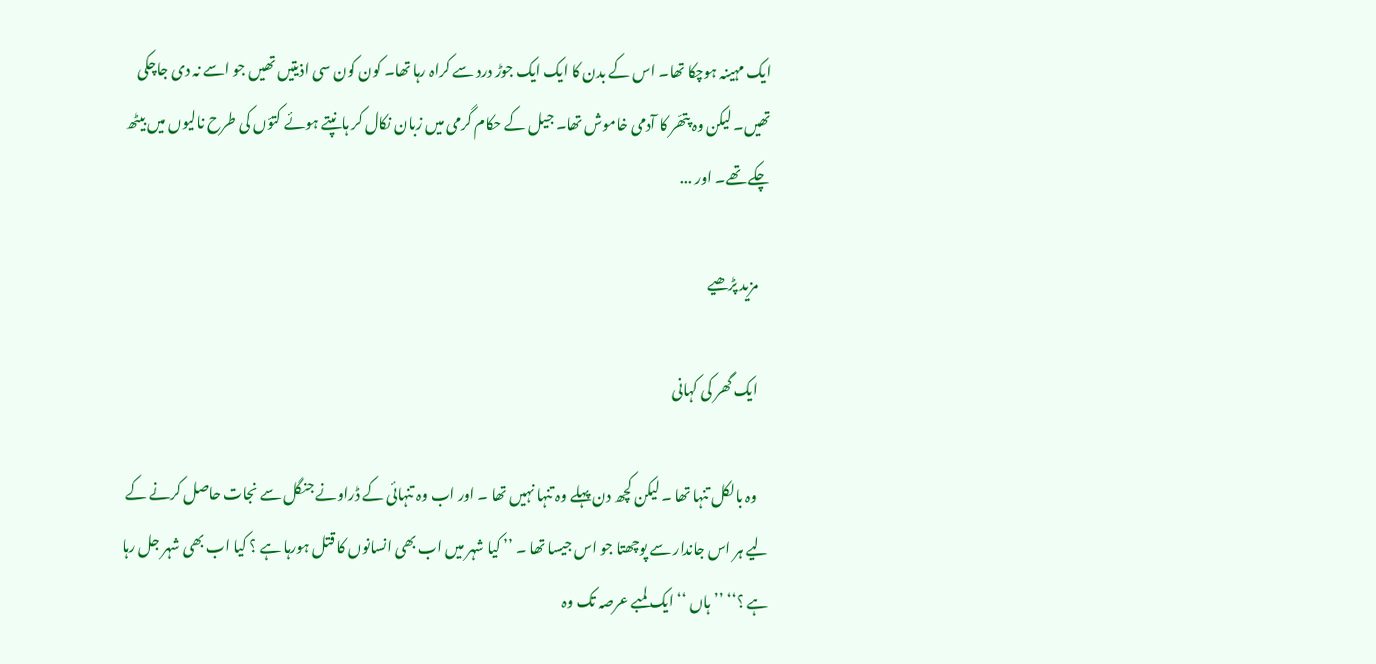ایک مہینہ ہوچکا تھا۔ اس کے بدن کا ایک ایک جوڑ درد سے کراہ رہا تھا۔ کون کون سی اذیتیں تھیں جو اسے نہ دی جاچکی تھیں۔ لیکن وہ پتھّر کا آدمی خاموش تھا۔ جیل کے حکام گرمی میں زبان نکال کر ہانپتے ہوئے کتوّں کی طرح نالیوں میں بیٹھ چکے تھے۔ اور ...

    مزید پڑھیے

    ایک گھر کی کہانی

    وہ بالکل تنہا تھا ۔ لیکن کچھ دن پہلے وہ تنہا نہیں تھا ۔ اور اب وہ تنہائی کے ڈراونے جنگل سے نجات حاصل کرنے کے لیے ہر اس جاندار سے پوچھتا جو اس جیسا تھا ۔ ’’ کیا شہر میں اب بھی انسانوں کا قتل ہورہا ہے ؟ کیا اب بھی شہر جل رہا ہے ؟‘‘ ’’ہاں ‘‘ ایک لمبے عرصہ تک وہ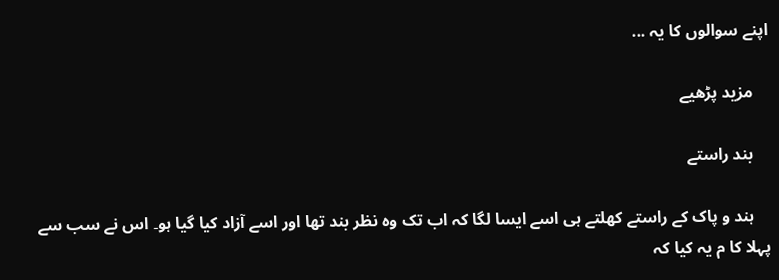اپنے سوالوں کا یہ ...

    مزید پڑھیے

    بند راستے

    ہند و پاک کے راستے کھلتے ہی اسے ایسا لگا کہ اب تک وہ نظر بند تھا اور اسے آزاد کیا گیا ہو۔ اس نے سب سے پہلا کا م یہ کیا کہ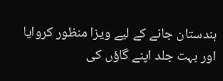ہندستان جانے کے لیے ویزا منظور کروایا اور بہت جلد اپنے گاؤں کی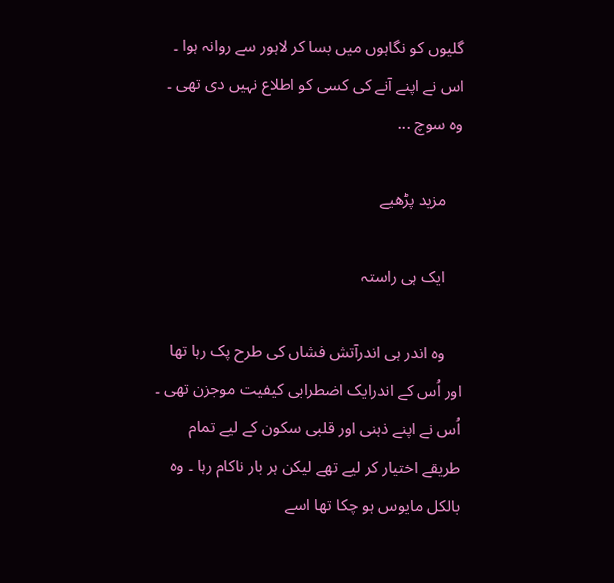گلیوں کو نگاہوں میں بسا کر لاہور سے روانہ ہوا ۔ اس نے اپنے آنے کی کسی کو اطلاع نہیں دی تھی ۔ وہ سوچ ...

    مزید پڑھیے

    ایک ہی راستہ

    وہ اندر ہی اندرآتش فشاں کی طرح پک رہا تھا اور اُس کے اندرایک اضطرابی کیفیت موجزن تھی ۔ اُس نے اپنے ذہنی اور قلبی سکون کے لیے تمام طریقے اختیار کر لیے تھے لیکن ہر بار ناکام رہا ۔ وہ بالکل مایوس ہو چکا تھا اسے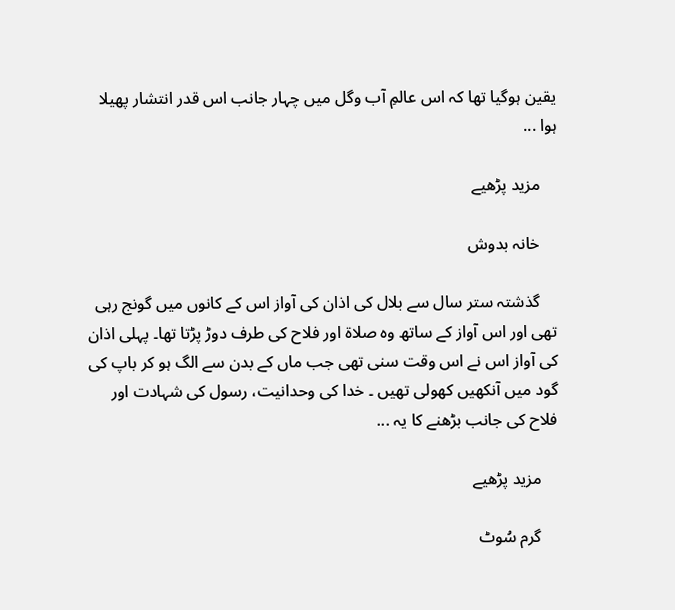یقین ہوگیا تھا کہ اس عالمِ آب وگل میں چہار جانب اس قدر انتشار پھیلا ہوا ...

    مزید پڑھیے

    خانہ بدوش

    گذشتہ ستر سال سے بلال کی اذان کی آواز اس کے کانوں میں گونج رہی تھی اور اس آواز کے ساتھ وہ صلاۃ اور فلاح کی طرف دوڑ پڑتا تھا۔ پہلی اذان کی آواز اس نے اس وقت سنی تھی جب ماں کے بدن سے الگ ہو کر باپ کی گود میں آنکھیں کھولی تھیں ۔ خدا کی وحدانیت، رسول کی شہادت اور فلاح کی جانب بڑھنے کا یہ ...

    مزید پڑھیے

    گرم سُوٹ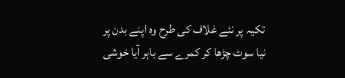تکیہ پر نئے غلاف کی طرح وہ اپنے بدن پر نیا سوٹ چڑھا کر کمرے سے باہر آیا خوشی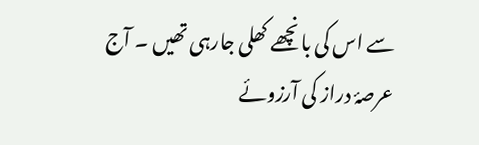سے اس کی بانچھے کھلی جارہی تھیں ۔ آج عرصۂ دراز کی آرزوئے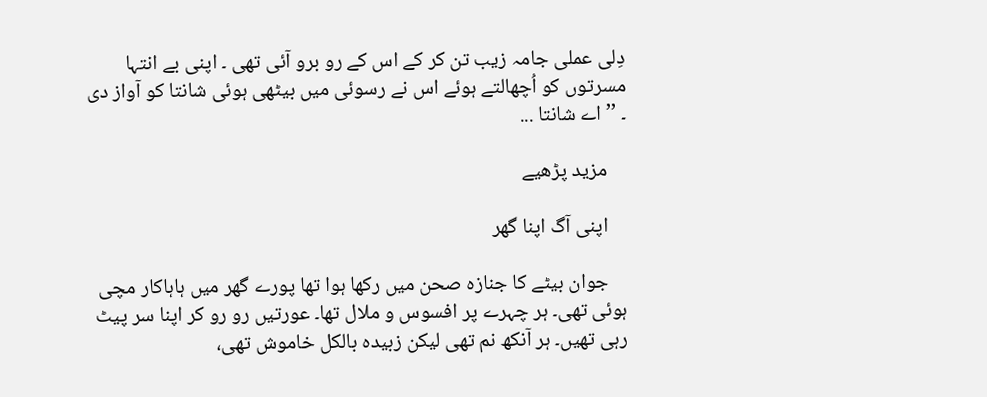دِلی عملی جامہ زیب تن کر کے اس کے رو برو آئی تھی ۔ اپنی بے انتہا مسرتوں کو اُچھالتے ہوئے اس نے رسوئی میں بیٹھی ہوئی شانتا کو آواز دی ۔ ’’ اے شانتا ...

    مزید پڑھیے

    اپنی آگ اپنا گھر

    جوان بیٹے کا جنازہ صحن میں رکھا ہوا تھا پورے گھر میں ہاہاکار مچی ہوئی تھی۔ ہر چہرے پر افسوس و ملال تھا۔ عورتیں رو رو کر اپنا سر پیٹ رہی تھیں۔ ہر آنکھ نم تھی لیکن زبیدہ بالکل خاموش تھی،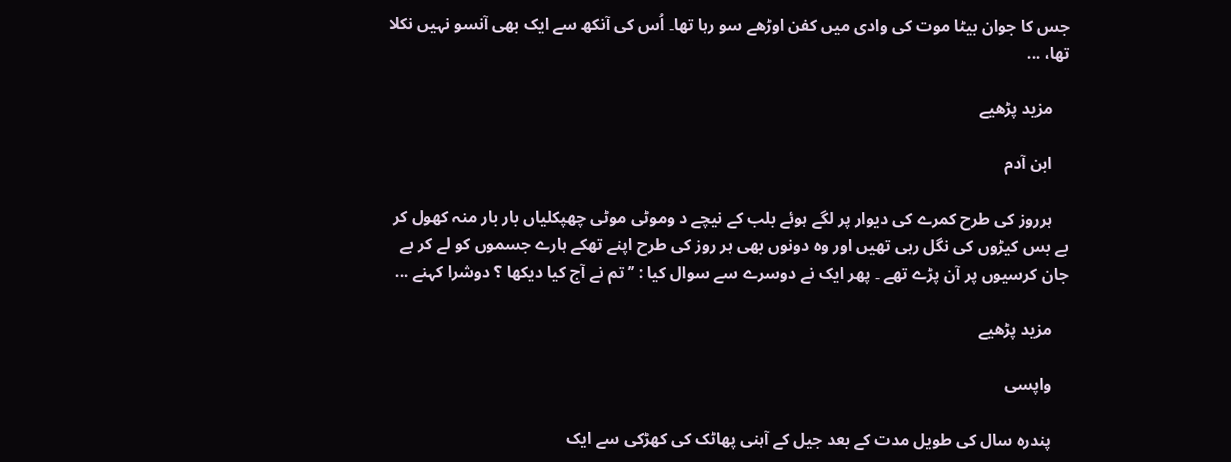جس کا جوان بیٹا موت کی وادی میں کفن اوڑھے سو رہا تھا۔ اُس کی آنکھ سے ایک بھی آنسو نہیں نکلا تھا، ...

    مزید پڑھیے

    ابن آدم

    ہرروز کی طرح کمرے کی دیوار پر لگے ہوئے بلب کے نیچے د وموٹی موٹی چھپکلیاں بار بار منہ کھول کر بے بس کیڑوں کی نگل رہی تھیں اور وہ دونوں بھی ہر روز کی طرح اپنے تھکے ہارے جسموں کو لے کر بے جان کرسیوں پر آن پڑے تھے ۔ پھر ایک نے دوسرے سے سوال کیا : ’’ تم نے آج کیا دیکھا ؟ دوشرا کہنے ...

    مزید پڑھیے

    واپسی

    پندرہ سال کی طویل مدت کے بعد جیل کے آہنی پھاٹک کی کھڑکی سے ایک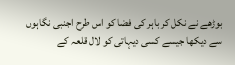بوڑھے نے نکل کر باہر کی فضا کو اس طرح اجنبی نگاہوں سے دیکھا جیسے کسی دیہاتی کو لال قلعہ کے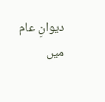دیوانِ عام میں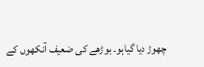چھوڑ دیا گیاہو۔ بوڑھے کی ضعیف آنکھوں کے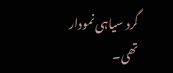گرد سیاہی نمودار تھی۔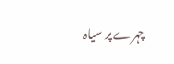چہرے پر سیاہ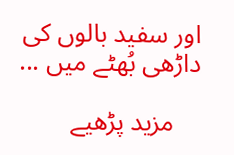اور سفید بالوں کی داڑھی بُھٹے میں ...

    مزید پڑھیے